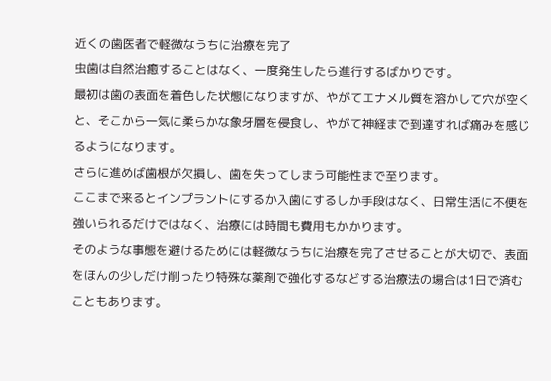近くの歯医者で軽微なうちに治療を完了
虫歯は自然治癒することはなく、一度発生したら進行するばかりです。
最初は歯の表面を着色した状態になりますが、やがてエナメル質を溶かして穴が空くと、そこから一気に柔らかな象牙層を侵食し、やがて神経まで到達すれば痛みを感じるようになります。
さらに進めば歯根が欠損し、歯を失ってしまう可能性まで至ります。
ここまで来るとインプラントにするか入歯にするしか手段はなく、日常生活に不便を強いられるだけではなく、治療には時間も費用もかかります。
そのような事態を避けるためには軽微なうちに治療を完了させることが大切で、表面をほんの少しだけ削ったり特殊な薬剤で強化するなどする治療法の場合は1日で済むこともあります。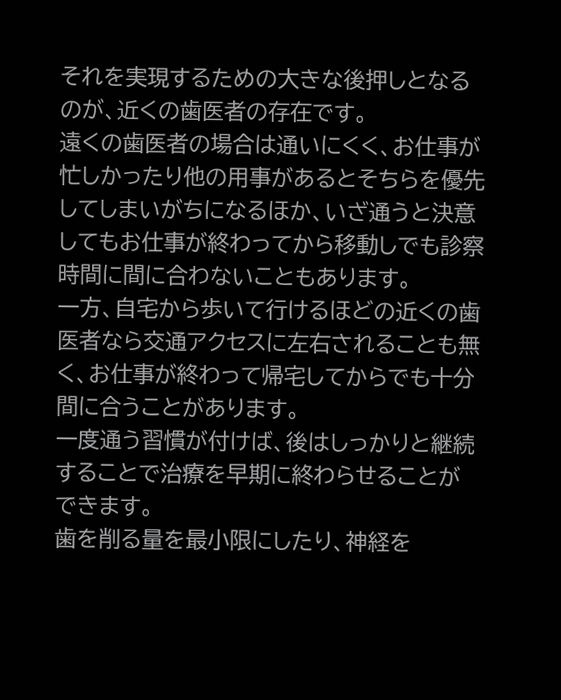それを実現するための大きな後押しとなるのが、近くの歯医者の存在です。
遠くの歯医者の場合は通いにくく、お仕事が忙しかったり他の用事があるとそちらを優先してしまいがちになるほか、いざ通うと決意してもお仕事が終わってから移動しでも診察時間に間に合わないこともあります。
一方、自宅から歩いて行けるほどの近くの歯医者なら交通アクセスに左右されることも無く、お仕事が終わって帰宅してからでも十分間に合うことがあります。
一度通う習慣が付けば、後はしっかりと継続することで治療を早期に終わらせることができます。
歯を削る量を最小限にしたり、神経を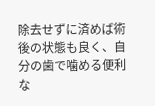除去せずに済めば術後の状態も良く、自分の歯で噛める便利な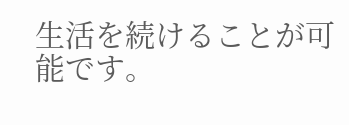生活を続けることが可能です。